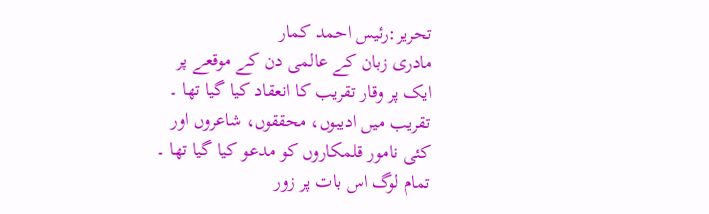تحریر:رئیس احمد کمار
مادری زبان کے عالمی دن کے موقعے پر ایک پر وقار تقریب کا انعقاد کیا گیا تھا ۔ تقریب میں ادیبوں، محققوں، شاعروں اور کئی نامور قلمکاروں کو مدعو کیا گیا تھا ۔ تمام لوگ اس بات پر زور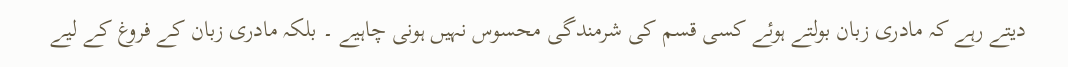دیتے رہے کہ مادری زبان بولتے ہوئے کسی قسم کی شرمندگی محسوس نہیں ہونی چاہیے ۔ بلکہ مادری زبان کے فروغ کے لیے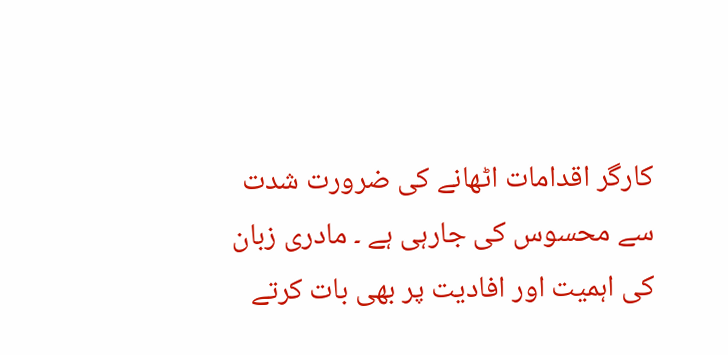کارگر اقدامات اٹھانے کی ضرورت شدت سے محسوس کی جارہی ہے ۔ مادری زبان کی اہمیت اور افادیت پر بھی بات کرتے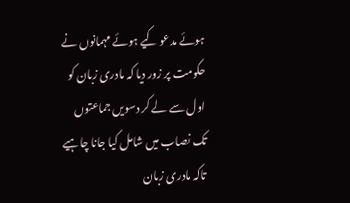ہوئے مدعو کیے ہوئے مہمانوں نے حکومت پر زور دیا کہ مادری زبان کو اول سے لے کر دسویں جماعتوں تک نصاب میں شامل کیا جانا چاہیے تاکہ مادری زبان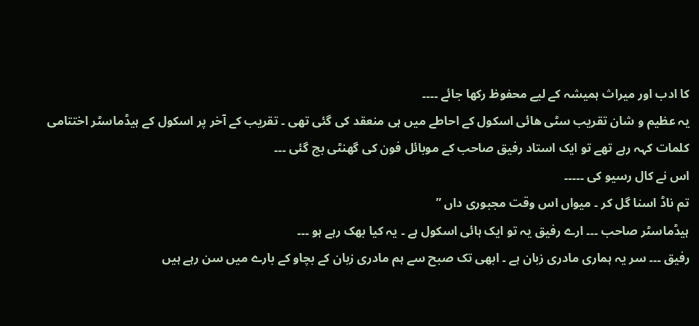کا ادب اور میراث ہمیشہ کے لیے محفوظ رکھا جائے ۔۔۔۔
یہ عظیم و شان تقریب سٹی ھائی اسکول کے احاطے میں ہی منعقد کی گئی تھی ۔ تقریب کے آخر پر اسکول کے ہیڈماسٹر اختتامی کلمات کہہ رہے تھے تو ایک استاد رفیق صاحب کے موبائل فون کی گھنٹی بج گئی ۔۔۔
اس نے کال رسیو کی ۔۔۔۔۔
تم ناڈ اسنا گل کر ۔ میواں اس وقت مجبوری داں ”
ہیڈماسٹر صاحب ۔۔۔ ارے رفیق یہ تو ایک ہائی اسکول ہے ۔ یہ کیا بھک رہے ہو ۔۔۔
رفیق ۔۔۔ سر یہ ہماری مادری زبان ہے ۔ ابھی تک صبح سے ہم مادری زبان کے بچاو کے بارے میں سن رہے ہیں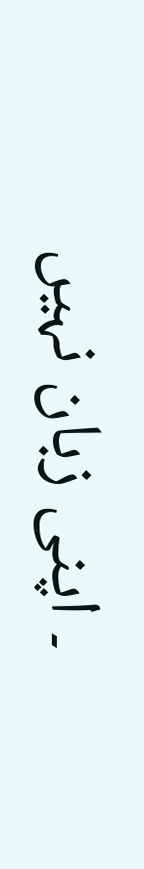۔ اپنی زبان نہیں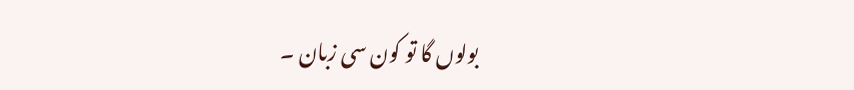بولوں گا تو کون سی زبان ۔